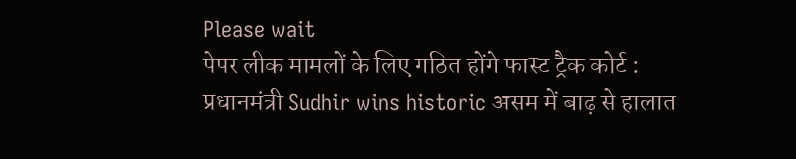Please wait
पेपर लीक मामलों के लिए गठित होंगे फास्ट ट्रैक कोर्ट : प्रधानमंत्री Sudhir wins historic असम में बाढ़ से हालात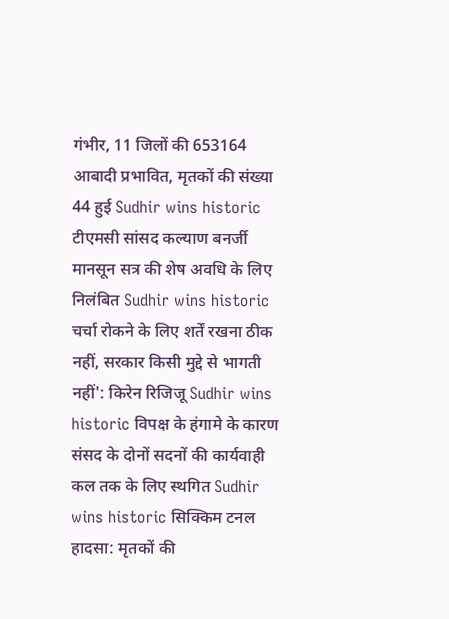गंभीर, 11 जिलों की 653164 आबादी प्रभावित, मृतकों की संख्या 44 हुई Sudhir wins historic टीएमसी सांसद कल्याण बनर्जी मानसून सत्र की शेष अवधि के लिए निलंबित Sudhir wins historic चर्चा रोकने के लिए शर्तें रखना ठीक नहीं, सरकार किसी मुद्दे से भागती नहीं': किरेन रिजिजू Sudhir wins historic विपक्ष के हंगामे के कारण संसद के दोनों सदनों की कार्यवाही कल तक के लिए स्थगित Sudhir wins historic सिक्किम टनल हादसा: मृतकों की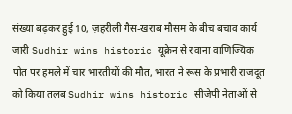संख्या बढ़कर हुई 10, ज़हरीली गैस-खराब मौसम के बीच बचाव कार्य जारी Sudhir wins historic यूक्रेन से रवाना वाणिज्यिक पोत पर हमले में चार भारतीयों की मौत, भारत ने रूस के प्रभारी राजदूत को किया तलब Sudhir wins historic सीजेपी नेताओं से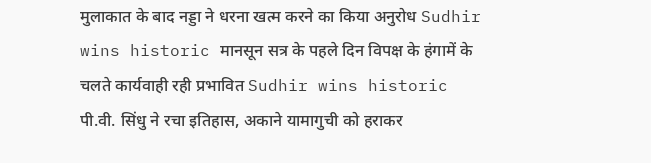मुलाकात के बाद नड्डा ने धरना खत्म करने का किया अनुरोध Sudhir wins historic मानसून सत्र के पहले दिन विपक्ष के हंगामें के चलते कार्यवाही रही प्रभावित Sudhir wins historic पी.वी. सिंधु ने रचा इतिहास, अकाने यामागुची को हराकर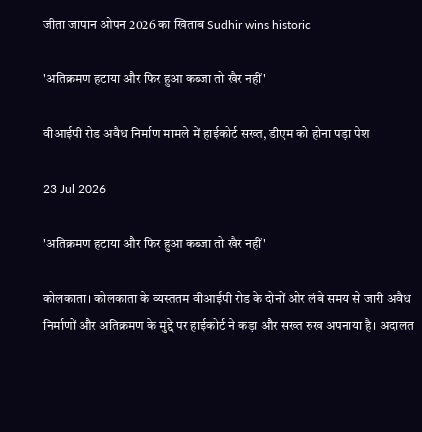जीता जापान ओपन 2026 का खिताब Sudhir wins historic

'अतिक्रमण हटाया और फिर हुआ कब्जा तो खैर नहीं'

वीआईपी रोड अवैध निर्माण मामले में हाईकोर्ट सख्त, डीएम को होना पड़ा पेश

23 Jul 2026

'अतिक्रमण हटाया और फिर हुआ कब्जा तो खैर नहीं'

कोलकाता। कोलकाता के व्यस्ततम वीआईपी रोड के दोनों ओर लंबे समय से जारी अवैध निर्माणों और अतिक्रमण के मुद्दे पर हाईकोर्ट ने कड़ा और सख्त रुख अपनाया है। अदालत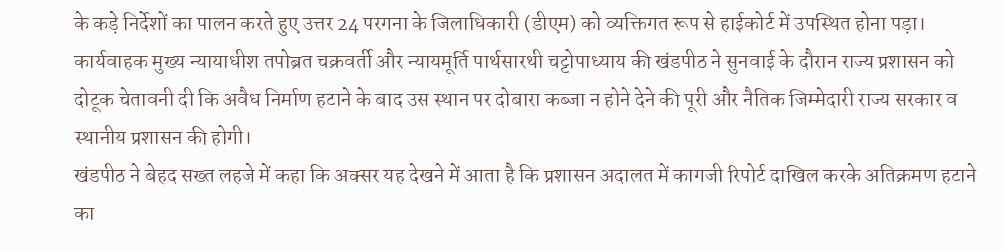के कड़े निर्देशों का पालन करते हुए उत्तर 24 परगना के जिलाधिकारी (डीएम) को व्यक्तिगत रूप से हाईकोर्ट में उपस्थित होना पड़ा। कार्यवाहक मुख्य न्यायाधीश तपोब्रत चक्रवर्ती और न्यायमूर्ति पार्थसारथी चट्टोपाध्याय की खंडपीठ ने सुनवाई के दौरान राज्य प्रशासन को दोटूक चेतावनी दी कि अवैध निर्माण हटाने के बाद उस स्थान पर दोबारा कब्जा न होने देने की पूरी और नैतिक जिम्मेदारी राज्य सरकार व स्थानीय प्रशासन की होगी।
खंडपीठ ने बेहद सख्त लहजे में कहा कि अक्सर यह देखने में आता है कि प्रशासन अदालत में कागजी रिपोर्ट दाखिल करके अतिक्रमण हटाने का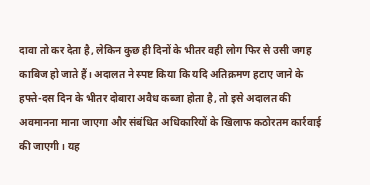दावा तो कर देता है, लेकिन कुछ ही दिनों के भीतर वही लोग फिर से उसी जगह काबिज हो जाते हैं। अदालत ने स्पष्ट किया कि यदि अतिक्रमण हटाए जाने के हफ्ते-दस दिन के भीतर दोबारा अवैध कब्जा होता है, तो इसे अदालत की अवमानना माना जाएगा और संबंधित अधिकारियों के खिलाफ कठोरतम कार्रवाई की जाएगी। यह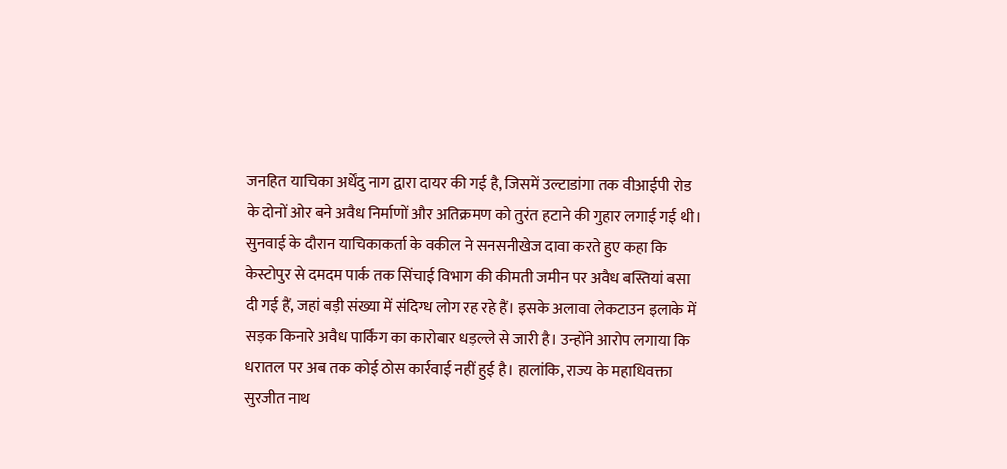जनहित याचिका अर्धेंदु नाग द्वारा दायर की गई है, जिसमें उल्टाडांगा तक वीआईपी रोड के दोनों ओर बने अवैध निर्माणों और अतिक्रमण को तुरंत हटाने की गुहार लगाई गई थी।
सुनवाई के दौरान याचिकाकर्ता के वकील ने सनसनीखेज दावा करते हुए कहा कि केस्टोपुर से दमदम पार्क तक सिंचाई विभाग की कीमती जमीन पर अवैध बस्तियां बसा दी गई हैं, जहां बड़ी संख्या में संदिग्ध लोग रह रहे हैं। इसके अलावा लेकटाउन इलाके में सड़क किनारे अवैध पार्किंग का कारोबार धड़ल्ले से जारी है। उन्होंने आरोप लगाया कि धरातल पर अब तक कोई ठोस कार्रवाई नहीं हुई है। हालांकि, राज्य के महाधिवक्ता सुरजीत नाथ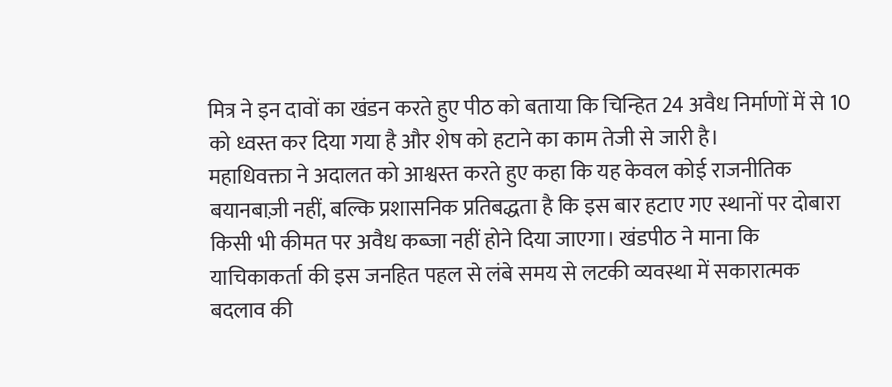मित्र ने इन दावों का खंडन करते हुए पीठ को बताया कि चिन्हित 24 अवैध निर्माणों में से 10 को ध्वस्त कर दिया गया है और शेष को हटाने का काम तेजी से जारी है।
महाधिवक्ता ने अदालत को आश्वस्त करते हुए कहा कि यह केवल कोई राजनीतिक बयानबाज़ी नहीं, बल्कि प्रशासनिक प्रतिबद्धता है कि इस बार हटाए गए स्थानों पर दोबारा किसी भी कीमत पर अवैध कब्जा नहीं होने दिया जाएगा। खंडपीठ ने माना कि याचिकाकर्ता की इस जनहित पहल से लंबे समय से लटकी व्यवस्था में सकारात्मक बदलाव की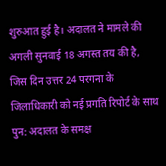शुरुआत हुई है। अदालत ने मामले की अगली सुनवाई 18 अगस्त तय की है, जिस दिन उत्तर 24 परगना के जिलाधिकारी को नई प्रगति रिपोर्ट के साथ पुन: अदालत के समक्ष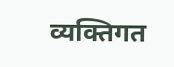व्यक्तिगत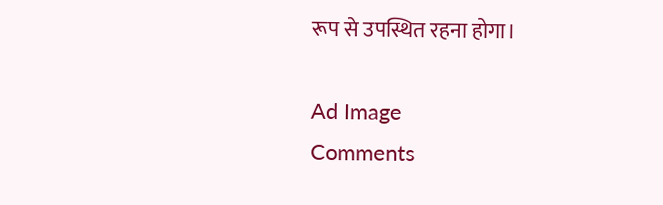रूप से उपस्थित रहना होगा।

Ad Image
Comments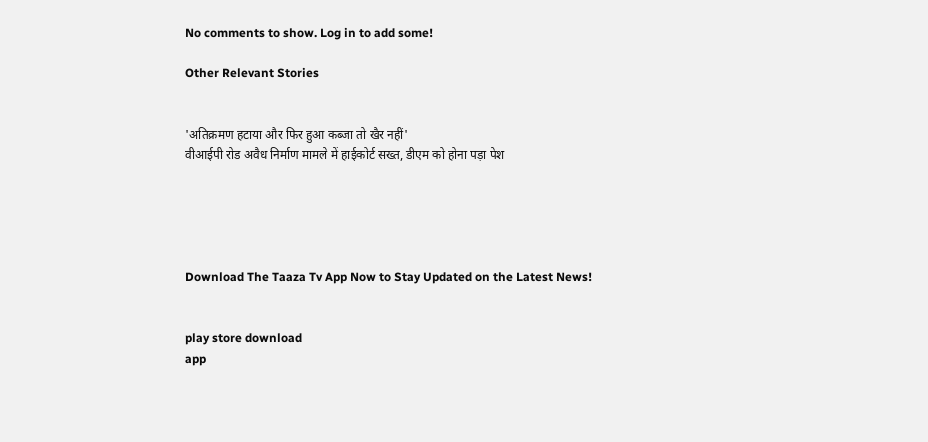No comments to show. Log in to add some!

Other Relevant Stories


'अतिक्रमण हटाया और फिर हुआ कब्जा तो खैर नहीं'
वीआईपी रोड अवैध निर्माण मामले में हाईकोर्ट सख्त, डीएम को होना पड़ा पेश





Download The Taaza Tv App Now to Stay Updated on the Latest News!


play store download
app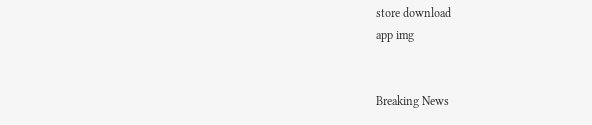store download
app img


Breaking News